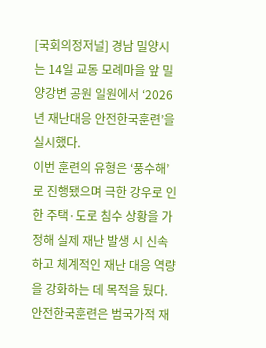[국회의정저널] 경남 밀양시는 14일 교동 모례마을 앞 밀양강변 공원 일원에서 ‘2026년 재난대응 안전한국훈련’을 실시했다.
이번 훈련의 유형은 ‘풍수해’로 진행됐으며 극한 강우로 인한 주택·도로 침수 상황을 가정해 실제 재난 발생 시 신속하고 체계적인 재난 대응 역량을 강화하는 데 목적을 뒀다.
안전한국훈련은 범국가적 재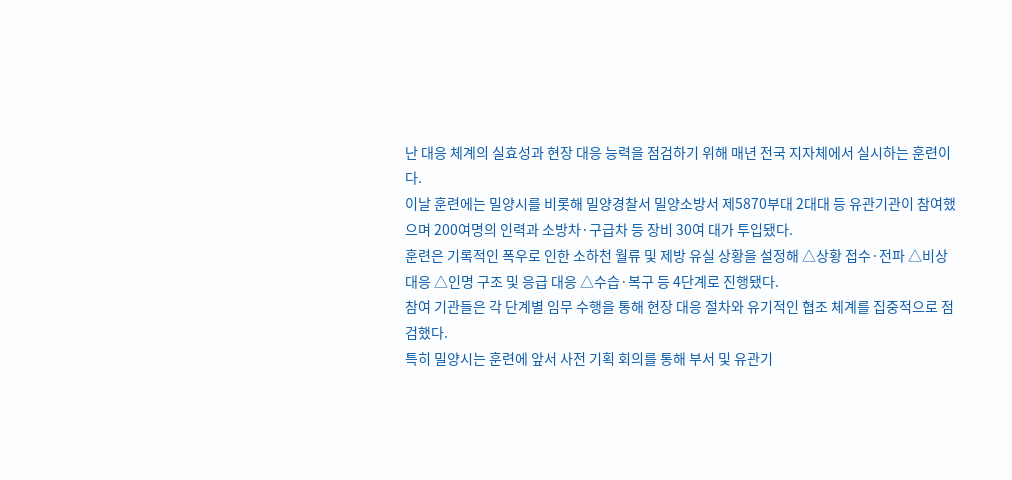난 대응 체계의 실효성과 현장 대응 능력을 점검하기 위해 매년 전국 지자체에서 실시하는 훈련이다.
이날 훈련에는 밀양시를 비롯해 밀양경찰서 밀양소방서 제5870부대 2대대 등 유관기관이 참여했으며 200여명의 인력과 소방차·구급차 등 장비 30여 대가 투입됐다.
훈련은 기록적인 폭우로 인한 소하천 월류 및 제방 유실 상황을 설정해 △상황 접수·전파 △비상 대응 △인명 구조 및 응급 대응 △수습·복구 등 4단계로 진행됐다.
참여 기관들은 각 단계별 임무 수행을 통해 현장 대응 절차와 유기적인 협조 체계를 집중적으로 점검했다.
특히 밀양시는 훈련에 앞서 사전 기획 회의를 통해 부서 및 유관기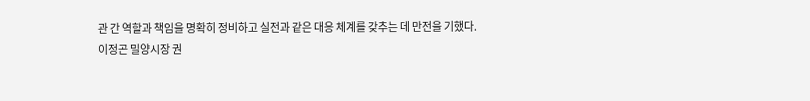관 간 역할과 책임을 명확히 정비하고 실전과 같은 대응 체계를 갖추는 데 만전을 기했다.
이정곤 밀양시장 권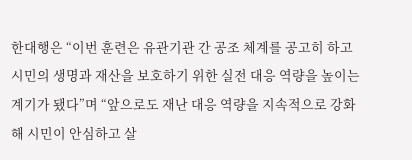한대행은 “이번 훈련은 유관기관 간 공조 체계를 공고히 하고 시민의 생명과 재산을 보호하기 위한 실전 대응 역량을 높이는 계기가 됐다”며 “앞으로도 재난 대응 역량을 지속적으로 강화해 시민이 안심하고 살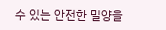수 있는 안전한 밀양을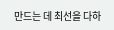만드는 데 최선을 다하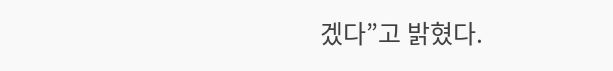겠다”고 밝혔다.